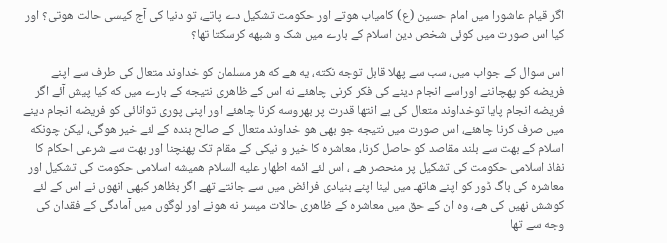اگر قیام عاشورا میں امام حسین (ع) کامیاب هوتے اور حکومت تشکیل دے پاتے، تو دنیا کی آج کیسی حالت هوتی؟ اور کیا اس صورت میں کوئی شخص دین اسلام کے بارے میں شک و شبهه کرسکتا تھا؟

اس سوال کے جواب میں، سب سے پهلا قابل توجه نکته، یه هے که هر مسلمان کو خداوند متعال کی طرف سے اپنے فریضه کو پهچاننے اوراسے انجام دینے کی فکر کرنی چاهئے نه اس کے ظاهری نتیجه کے بارے میں که کیا پیش آئے اگر فریضه انجام پایا توخداوند متعال کی بے انتها قدرت پر بھروسه کرنا چاهئے اور اپنی پوری توانائی کو فریضه انجام دینے میں صرف کرنا چاهئے، اس صورت میں نتیجه جو بھی هو خداوند متعال کے صالح بنده کے لئے خیر هوگی، لیکن چونکه اسلام کے بهت سے بلند مقاصد کو حاصل کرنا، معاشره کا خیر و نیکی کے مقام تک پهنچنا اور بهت سے شرعی احکام کا نفاذ اسلامی حکومت کی تشکیل پر منحصر هے ، اس لئے ائمه اطهار علیه السلام همیشه اسلامی حکومت کی تشکیل اور معاشره کی باگ ڈور کو اپنے هاتھـ میں لینا اپنے بنیادی فرائض میں سے جانتے تھے اگر بظاهر کبھی انهوں نے اس کے لئے کوشش نهیں کی هے، وه ان کے حق میں معاشره کے ظاهری حالات میسر نه هونے اور لوگوں میں آمادگی کے فقدان کی وجه سے تھا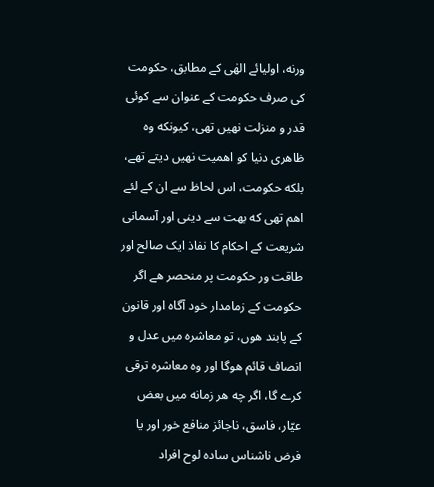ورنه، اولیائے الهٰی کے مطابق، حکومت کی صرف حکومت کے عنوان سے کوئی قدر و منزلت نهیں تھی، کیونکه وه ظاهری دنیا کو اهمیت نهیں دیتے تھے، بلکه حکومت، اس لحاظ سے ان کے لئے اهم تھی که بهت سے دینی اور آسمانی شریعت کے احکام کا نفاذ ایک صالح اور طاقت ور حکومت پر منحصر هے اگر حکومت کے زمامدار خود آگاه اور قانون کے پابند هوں، تو معاشره میں عدل و انصاف قائم هوگا اور وه معاشره ترقی کرے گا، اگر چه هر زمانه میں بعض عیّار، فاسق، ناجائز منافع خور اور یا فرض ناشناس ساده لوح افراد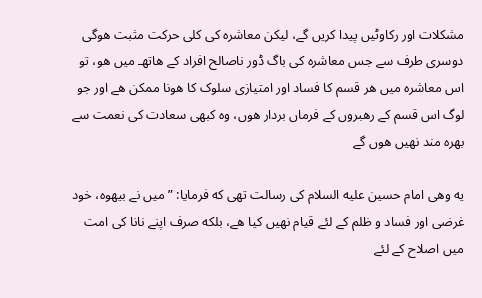مشکلات اور رکاوٹیں پیدا کریں گے، لیکن معاشره کی کلی حرکت مثبت هوگی دوسری طرف سے جس معاشره کی باگ ڈور ناصالح افراد کے هاتھـ میں هو، تو اس معاشره میں هر قسم کا فساد اور امتیازی سلوک کا هونا ممکن هے اور جو لوگ اس قسم کے رهبروں کے فرماں بردار هوں، وه کبھی سعادت کی نعمت سے بهره مند نهیں هوں گے

یه وهی امام حسین علیه السلام کی رسالت تھی که فرمایا: ” میں نے بیهوه، خود غرضی اور فساد و ظلم کے لئے قیام نهیں کیا هے، بلکه صرف اپنے نانا کی امت میں اصلاح کے لئے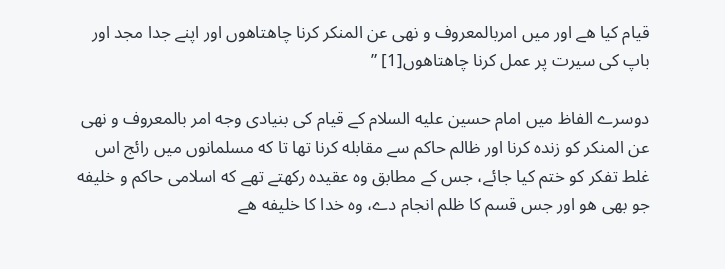قیام کیا هے اور میں امربالمعروف و نهی عن المنکر کرنا چاهتاهوں اور اپنے جدا مجد اور باپ کی سیرت پر عمل کرنا چاهتاهوں[1] ”

دوسرے الفاظ میں امام حسین علیه السلام کے قیام کی بنیادی وجه امر بالمعروف و نهی عن المنکر کو زنده کرنا اور ظالم حاکم سے مقابله کرنا تھا تا که مسلمانوں میں رائج اس غلط تفکر کو ختم کیا جائے، جس کے مطابق وه عقیده رکھتے تھے که اسلامی حاکم و خلیفه جو بھی هو اور جس قسم کا ظلم انجام دے، وه خدا کا خلیفه هے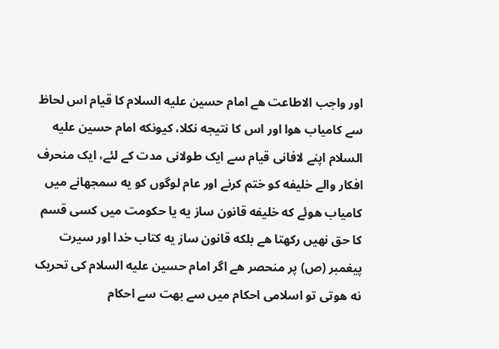اور واجب الاطاعت هے امام حسین علیه السلام کا قیام اس لحاظ سے کامیاب هوا اور اس کا نتیجه نکلا، کیونکه امام حسین علیه السلام اپنے لافانی قیام سے ایک طولانی مدت کے لئے، ایک منحرف افکار والے خلیفه کو ختم کرنے اور عام لوگوں کو یه سمجھانے میں کامیاب هوئے که خلیفه قانون ساز یه یا حکومت میں کسی قسم کا حق نهیں رکھتا هے بلکه قانون ساز یه کتاب خدا اور سیرت پیغمبر (ص) پر منحصر هے اگر امام حسین علیه السلام کی تحریک نه هوتی تو اسلامی احکام میں سے بهت سے احکام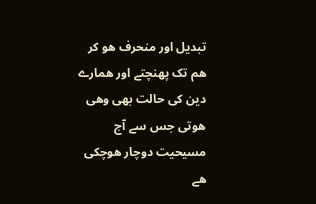تبدیل اور منحرف هو کر هم تک پهنچتے اور همارے دین کی حالت بھی وهی هوتی جس سے آج مسیحیت دوچار هوچکی هے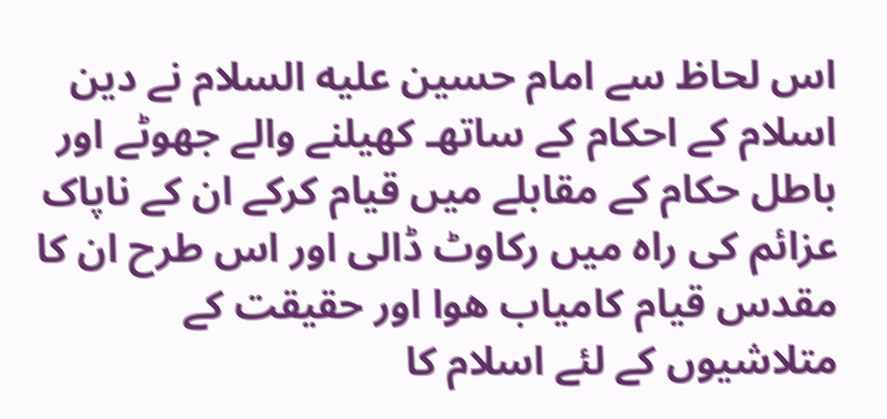اس لحاظ سے امام حسین علیه السلام نے دین اسلام کے احکام کے ساتھـ کھیلنے والے جھوٹے اور باطل حکام کے مقابلے میں قیام کرکے ان کے ناپاک عزائم کی راه میں رکاوٹ ڈالی اور اس طرح ان کا مقدس قیام کامیاب هوا اور حقیقت کے متلاشیوں کے لئے اسلام کا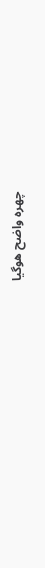چهره واضح هوگیا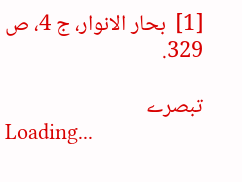[1]  بحار الانوار، ج 4، ص 329.

تبصرے
Loading...